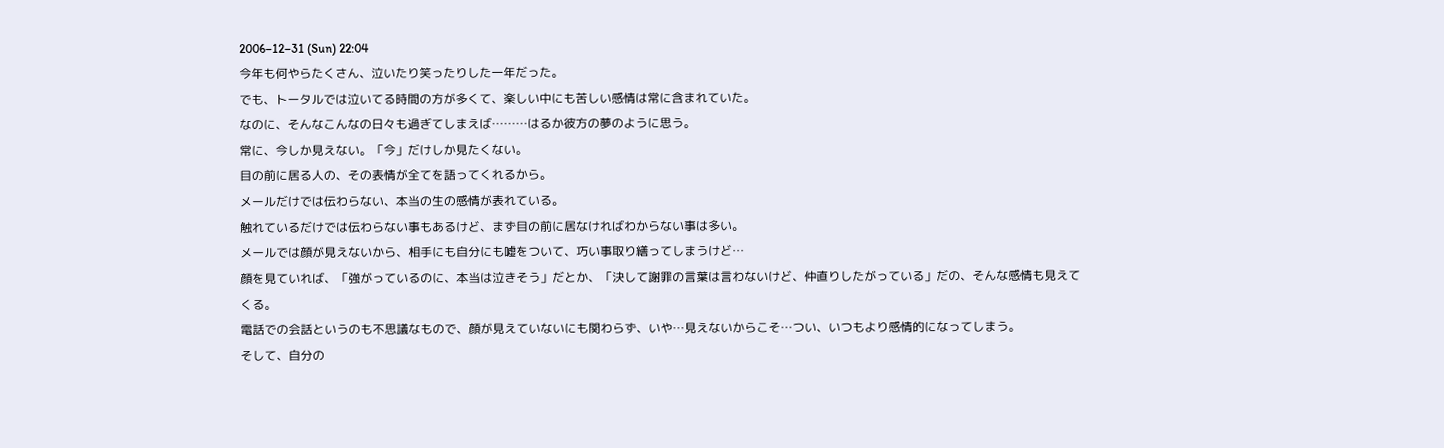2006–12–31 (Sun) 22:04
今年も何やらたくさん、泣いたり笑ったりした一年だった。
でも、トータルでは泣いてる時間の方が多くて、楽しい中にも苦しい感情は常に含まれていた。
なのに、そんなこんなの日々も過ぎてしまえば………はるか彼方の夢のように思う。
常に、今しか見えない。「今」だけしか見たくない。
目の前に居る人の、その表情が全てを語ってくれるから。
メールだけでは伝わらない、本当の生の感情が表れている。
触れているだけでは伝わらない事もあるけど、まず目の前に居なければわからない事は多い。
メールでは顔が見えないから、相手にも自分にも嘘をついて、巧い事取り繕ってしまうけど…
顔を見ていれば、「強がっているのに、本当は泣きそう」だとか、「決して謝罪の言葉は言わないけど、仲直りしたがっている」だの、そんな感情も見えてくる。
電話での会話というのも不思議なもので、顔が見えていないにも関わらず、いや…見えないからこそ…つい、いつもより感情的になってしまう。
そして、自分の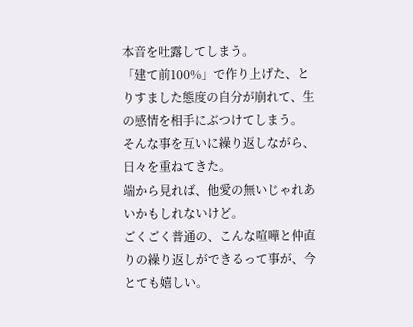本音を吐露してしまう。
「建て前100%」で作り上げた、とりすました態度の自分が崩れて、生の感情を相手にぶつけてしまう。
そんな事を互いに繰り返しながら、日々を重ねてきた。
端から見れば、他愛の無いじゃれあいかもしれないけど。
ごくごく普通の、こんな喧嘩と仲直りの繰り返しができるって事が、今とても嬉しい。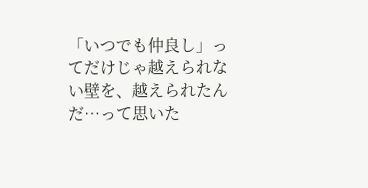「いつでも仲良し」ってだけじゃ越えられない壁を、越えられたんだ…って思いた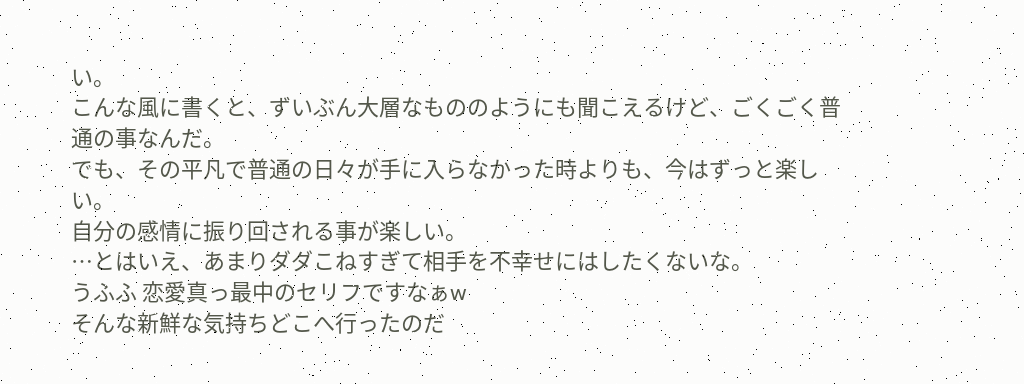い。
こんな風に書くと、ずいぶん大層なもののようにも聞こえるけど、ごくごく普通の事なんだ。
でも、その平凡で普通の日々が手に入らなかった時よりも、今はずっと楽しい。
自分の感情に振り回される事が楽しい。
…とはいえ、あまりダダこねすぎて相手を不幸せにはしたくないな。
うふふ 恋愛真っ最中のセリフですなぁw
そんな新鮮な気持ちどこへ行ったのだ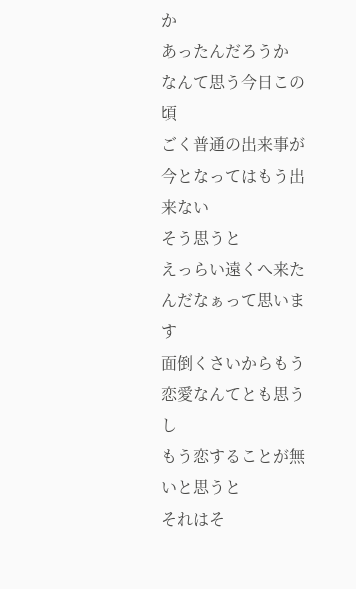か
あったんだろうか
なんて思う今日この頃
ごく普通の出来事が
今となってはもう出来ない
そう思うと
えっらい遠くへ来たんだなぁって思います
面倒くさいからもう恋愛なんてとも思うし
もう恋することが無いと思うと
それはそ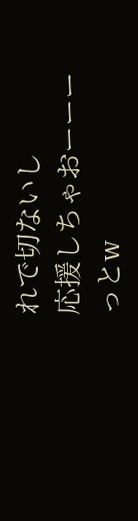れで切ないし
応援しちゃおーーーっとw